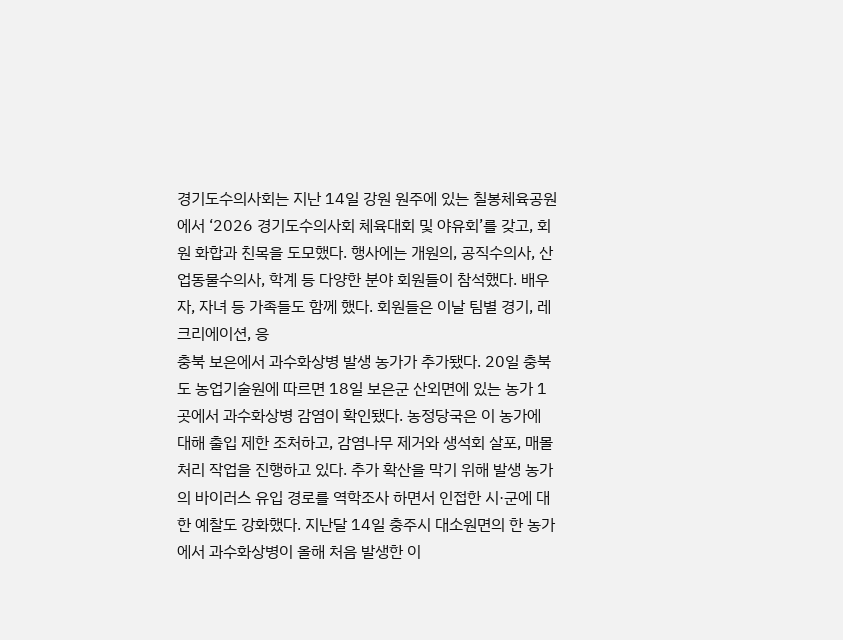경기도수의사회는 지난 14일 강원 원주에 있는 칠봉체육공원에서 ‘2026 경기도수의사회 체육대회 및 야유회’를 갖고, 회원 화합과 친목을 도모했다. 행사에는 개원의, 공직수의사, 산업동물수의사, 학계 등 다양한 분야 회원들이 참석했다. 배우자, 자녀 등 가족들도 함께 했다. 회원들은 이날 팀별 경기, 레크리에이션, 응
충북 보은에서 과수화상병 발생 농가가 추가됐다. 20일 충북도 농업기술원에 따르면 18일 보은군 산외면에 있는 농가 1곳에서 과수화상병 감염이 확인됐다. 농정당국은 이 농가에 대해 출입 제한 조처하고, 감염나무 제거와 생석회 살포, 매몰 처리 작업을 진행하고 있다. 추가 확산을 막기 위해 발생 농가의 바이러스 유입 경로를 역학조사 하면서 인접한 시·군에 대한 예찰도 강화했다. 지난달 14일 충주시 대소원면의 한 농가에서 과수화상병이 올해 처음 발생한 이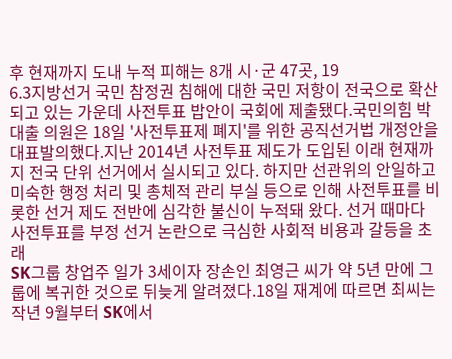후 현재까지 도내 누적 피해는 8개 시·군 47곳, 19
6.3지방선거 국민 참정권 침해에 대한 국민 저항이 전국으로 확산되고 있는 가운데 사전투표 밥안이 국회에 제출됐다.국민의힘 박대출 의원은 18일 '사전투표제 폐지'를 위한 공직선거법 개정안을 대표발의했다.지난 2014년 사전투표 제도가 도입된 이래 현재까지 전국 단위 선거에서 실시되고 있다. 하지만 선관위의 안일하고 미숙한 행정 처리 및 총체적 관리 부실 등으로 인해 사전투표를 비롯한 선거 제도 전반에 심각한 불신이 누적돼 왔다. 선거 때마다 사전투표를 부정 선거 논란으로 극심한 사회적 비용과 갈등을 초래
SK그룹 창업주 일가 3세이자 장손인 최영근 씨가 약 5년 만에 그룹에 복귀한 것으로 뒤늦게 알려졌다.18일 재계에 따르면 최씨는 작년 9월부터 SK에서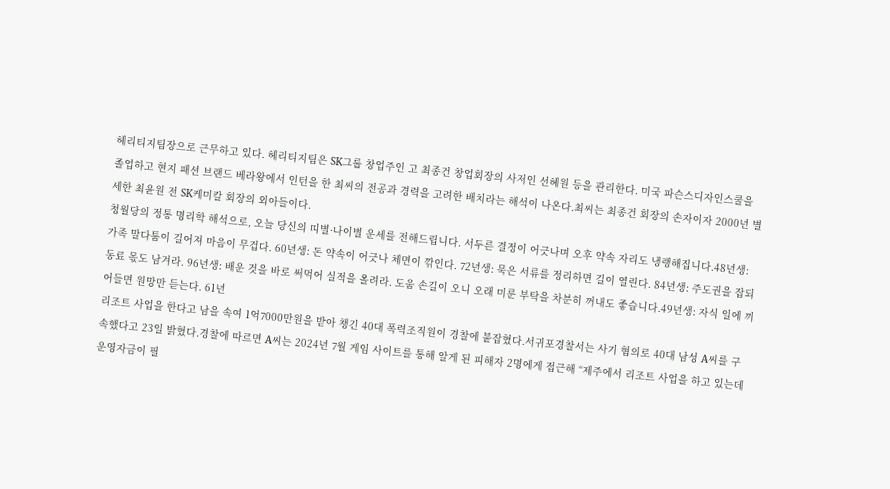헤리티지팀장으로 근무하고 있다. 헤리티지팀은 SK그룹 창업주인 고 최종건 창업회장의 사저인 선혜원 등을 관리한다. 미국 파슨스디자인스쿨을 졸업하고 현지 패션 브랜드 베라왕에서 인턴을 한 최씨의 전공과 경력을 고려한 배치라는 해석이 나온다.최씨는 최종건 회장의 손자이자 2000년 별세한 최윤원 전 SK케미칼 회장의 외아들이다.
청월당의 정통 명리학 해석으로, 오늘 당신의 띠별·나이별 운세를 전해드립니다. 서두른 결정이 어긋나며 오후 약속 자리도 냉랭해집니다.48년생: 가족 말다툼이 길어져 마음이 무겁다. 60년생: 돈 약속이 어긋나 체면이 깎인다. 72년생: 묵은 서류를 정리하면 길이 열린다. 84년생: 주도권을 잡되 동료 몫도 남겨라. 96년생: 배운 것을 바로 써먹어 실적을 올려라. 도움 손길이 오니 오래 미룬 부탁을 차분히 꺼내도 좋습니다.49년생: 자식 일에 끼어들면 원망만 듣는다. 61년
리조트 사업을 한다고 남을 속여 1억7000만원을 받아 챙긴 40대 폭력조직원이 경찰에 붙잡혔다.서귀포경찰서는 사기 혐의로 40대 남성 A씨를 구속했다고 23일 밝혔다.경찰에 따르면 A씨는 2024년 7월 게임 사이트를 통해 알게 된 피해자 2명에게 접근해 “제주에서 리조트 사업을 하고 있는데 운영자금이 필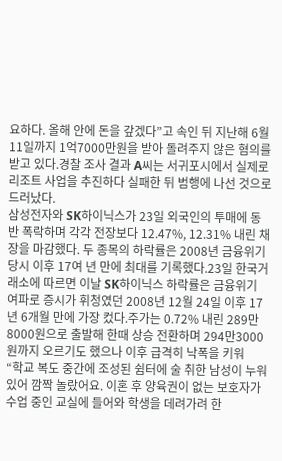요하다. 올해 안에 돈을 갚겠다”고 속인 뒤 지난해 6월 11일까지 1억7000만원을 받아 돌려주지 않은 혐의를 받고 있다.경찰 조사 결과 A씨는 서귀포시에서 실제로 리조트 사업을 추진하다 실패한 뒤 범행에 나선 것으로 드러났다.
삼성전자와 SK하이닉스가 23일 외국인의 투매에 동반 폭락하며 각각 전장보다 12.47%, 12.31% 내린 채 장을 마감했다. 두 종목의 하락률은 2008년 금융위기 당시 이후 17여 년 만에 최대를 기록했다.23일 한국거래소에 따르면 이날 SK하이닉스 하락률은 금융위기 여파로 증시가 휘청였던 2008년 12월 24일 이후 17년 6개월 만에 가장 컸다.주가는 0.72% 내린 289만8000원으로 출발해 한때 상승 전환하며 294만3000원까지 오르기도 했으나 이후 급격히 낙폭을 키워
“학교 복도 중간에 조성된 쉼터에 술 취한 남성이 누워 있어 깜짝 놀랐어요. 이혼 후 양육권이 없는 보호자가 수업 중인 교실에 들어와 학생을 데려가려 한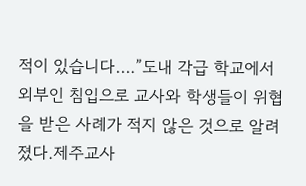적이 있습니다….”도내 각급 학교에서 외부인 침입으로 교사와 학생들이 위협을 받은 사례가 적지 않은 것으로 알려졌다.제주교사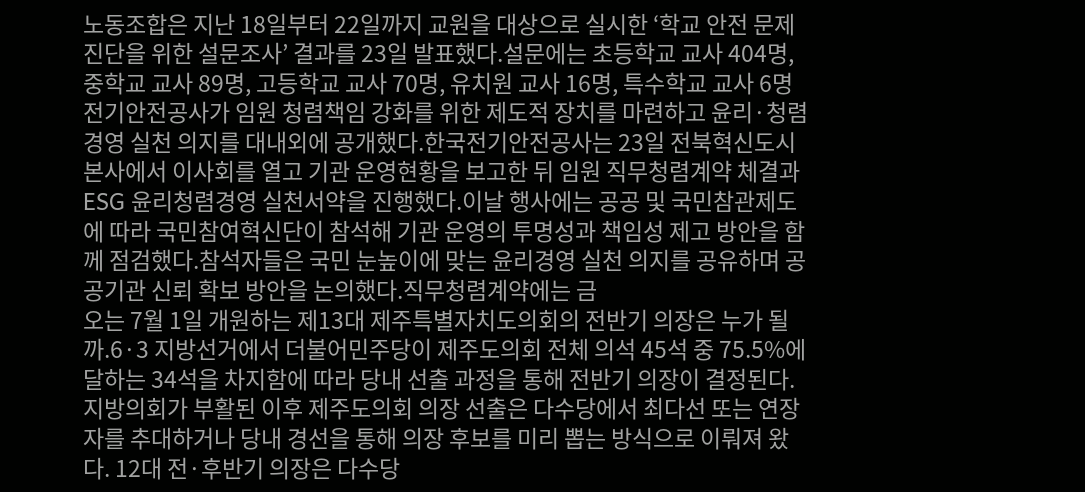노동조합은 지난 18일부터 22일까지 교원을 대상으로 실시한 ‘학교 안전 문제 진단을 위한 설문조사’ 결과를 23일 발표했다.설문에는 초등학교 교사 404명, 중학교 교사 89명, 고등학교 교사 70명, 유치원 교사 16명, 특수학교 교사 6명
전기안전공사가 임원 청렴책임 강화를 위한 제도적 장치를 마련하고 윤리·청렴경영 실천 의지를 대내외에 공개했다.한국전기안전공사는 23일 전북혁신도시 본사에서 이사회를 열고 기관 운영현황을 보고한 뒤 임원 직무청렴계약 체결과 ESG 윤리청렴경영 실천서약을 진행했다.이날 행사에는 공공 및 국민참관제도에 따라 국민참여혁신단이 참석해 기관 운영의 투명성과 책임성 제고 방안을 함께 점검했다.참석자들은 국민 눈높이에 맞는 윤리경영 실천 의지를 공유하며 공공기관 신뢰 확보 방안을 논의했다.직무청렴계약에는 금
오는 7월 1일 개원하는 제13대 제주특별자치도의회의 전반기 의장은 누가 될까.6·3 지방선거에서 더불어민주당이 제주도의회 전체 의석 45석 중 75.5%에 달하는 34석을 차지함에 따라 당내 선출 과정을 통해 전반기 의장이 결정된다.지방의회가 부활된 이후 제주도의회 의장 선출은 다수당에서 최다선 또는 연장자를 추대하거나 당내 경선을 통해 의장 후보를 미리 뽑는 방식으로 이뤄져 왔다. 12대 전·후반기 의장은 다수당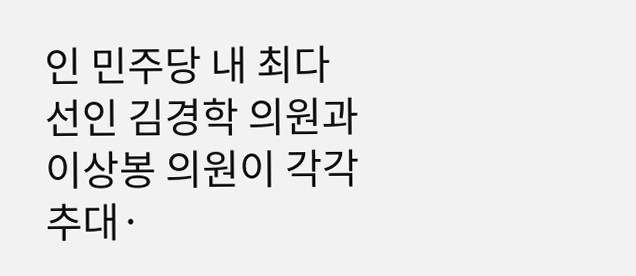인 민주당 내 최다선인 김경학 의원과 이상봉 의원이 각각 추대·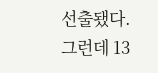선출됐다.그런데 13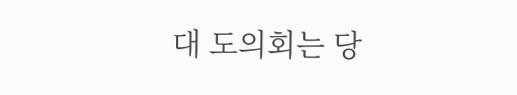대 도의회는 당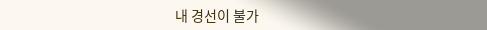내 경선이 불가